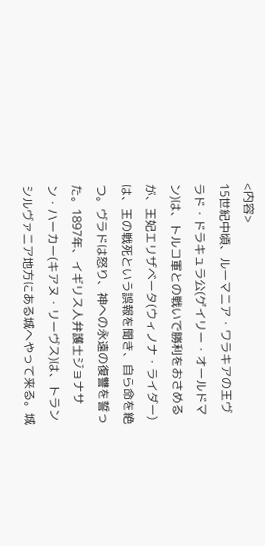<内容>
15世紀中頃、ルーマニア・ワラキアの王ヴラド・ドラキュラ公(ゲイリー・オールドマン)は、トルコ軍との戦いで勝利をおさめるが、王妃エリザベータ(ウィノナ・ライダー)は、王の戦死という誤報を聞き、自ら命を絶つ。ヴラドは怒り、神への永遠の復讐を誓った。1897年、イギリス人弁護士ジョナサン・ハーカー(キアヌ・リーヴス)は、トランシルヴァニア地方にある城へやって来る。城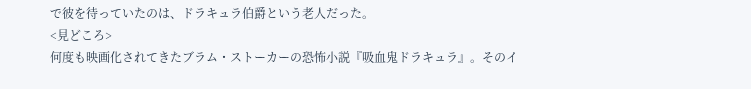で彼を待っていたのは、ドラキュラ伯爵という老人だった。
<見どころ>
何度も映画化されてきたブラム・ストーカーの恐怖小説『吸血鬼ドラキュラ』。そのイ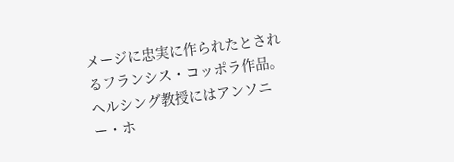メージに忠実に作られたとされるフランシス・コッポラ作品。ヘルシング教授にはアンソニー・ホ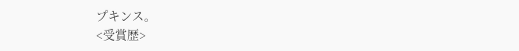プキンス。
<受賞歴>